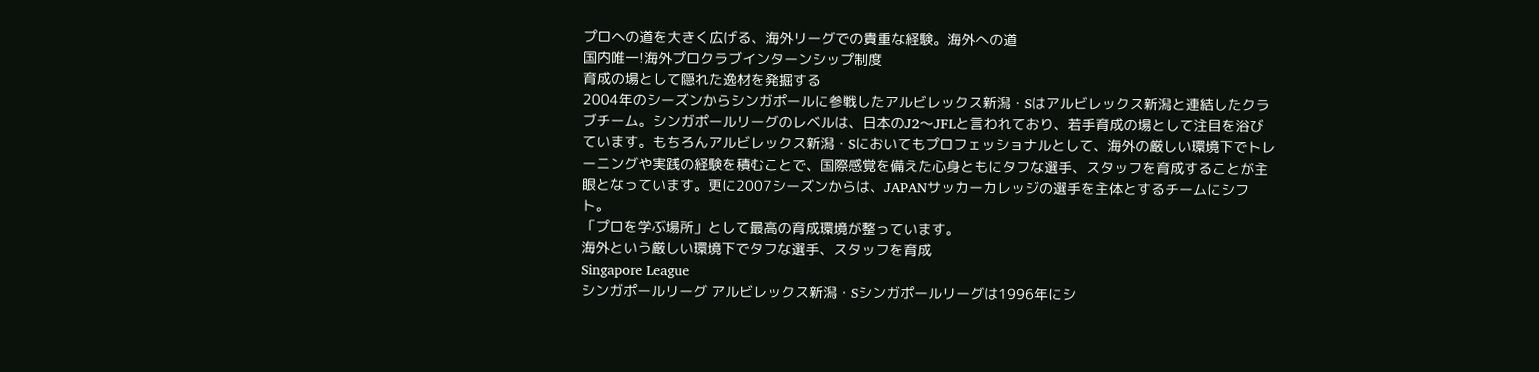プロへの道を大きく広げる、海外リーグでの貴重な経験。海外への道
国内唯一!海外プロクラブインターンシップ制度
育成の場として隠れた逸材を発掘する
2004年のシーズンからシンガポールに参戦したアルビレックス新潟・Sはアルビレックス新潟と連結したクラブチーム。シンガポールリーグのレベルは、日本のJ2〜JFLと言われており、若手育成の場として注目を浴びています。もちろんアルビレックス新潟・Sにおいてもプロフェッショナルとして、海外の厳しい環境下でトレーニングや実践の経験を積むことで、国際感覚を備えた心身ともにタフな選手、スタッフを育成することが主眼となっています。更に2007シーズンからは、JAPANサッカーカレッジの選手を主体とするチームにシフト。
「プロを学ぶ場所」として最高の育成環境が整っています。
海外という厳しい環境下でタフな選手、スタッフを育成
Singapore League
シンガポールリーグ アルビレックス新潟・Sシンガポールリーグは1996年にシ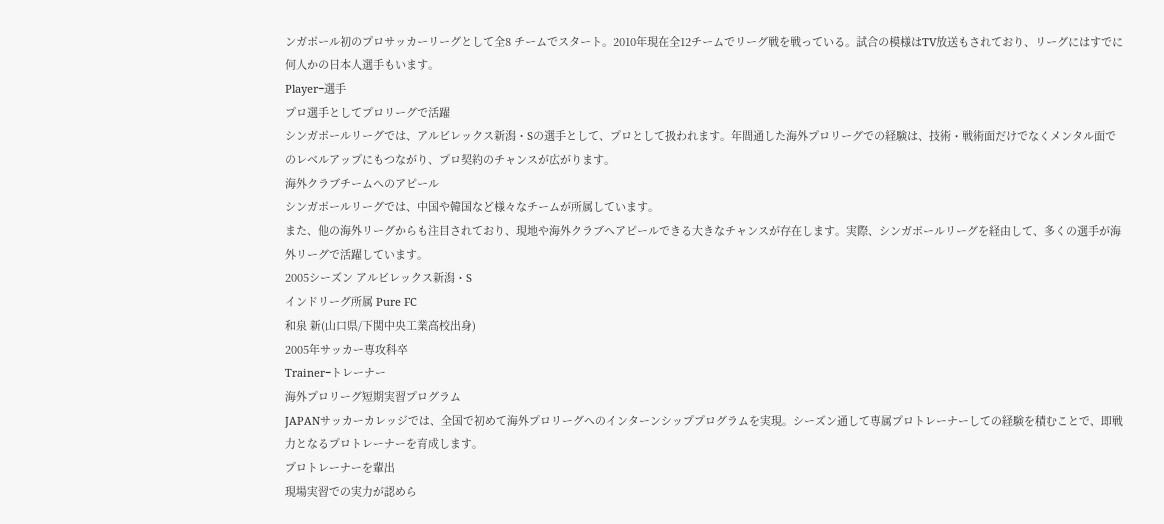ンガポール初のプロサッカーリーグとして全8 チームでスタート。2010年現在全12チームでリーグ戦を戦っている。試合の模様はTV放送もされており、リーグにはすでに何人かの日本人選手もいます。
Player−選手
プロ選手としてプロリーグで活躍
シンガポールリーグでは、アルビレックス新潟・Sの選手として、プロとして扱われます。年間通した海外プロリーグでの経験は、技術・戦術面だけでなくメンタル面でのレベルアップにもつながり、プロ契約のチャンスが広がります。
海外クラブチームへのアピール
シンガポールリーグでは、中国や韓国など様々なチームが所属しています。
また、他の海外リーグからも注目されており、現地や海外クラブへアピールできる大きなチャンスが存在します。実際、シンガポールリーグを経由して、多くの選手が海外リーグで活躍しています。
2005シーズン アルビレックス新潟・S
インドリーグ所属 Pure FC
和泉 新(山口県/下関中央工業高校出身)
2005年サッカー専攻科卒
Trainer−トレーナー
海外プロリーグ短期実習プログラム
JAPANサッカーカレッジでは、全国で初めて海外プロリーグへのインターンシッププログラムを実現。シーズン通して専属プロトレーナーしての経験を積むことで、即戦力となるプロトレーナーを育成します。
プロトレーナーを輩出
現場実習での実力が認めら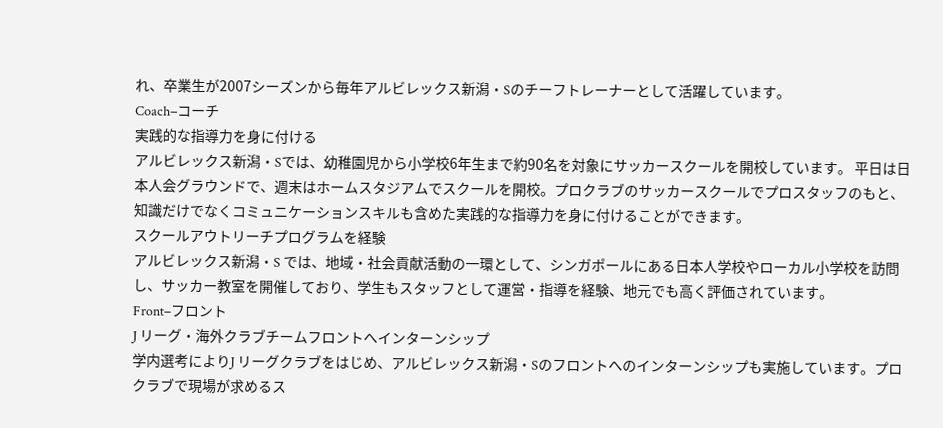れ、卒業生が2007シーズンから毎年アルビレックス新潟・Sのチーフトレーナーとして活躍しています。
Coach−コーチ
実践的な指導力を身に付ける
アルビレックス新潟・Sでは、幼稚園児から小学校6年生まで約90名を対象にサッカースクールを開校しています。 平日は日本人会グラウンドで、週末はホームスタジアムでスクールを開校。プロクラブのサッカースクールでプロスタッフのもと、知識だけでなくコミュニケーションスキルも含めた実践的な指導力を身に付けることができます。
スクールアウトリーチプログラムを経験
アルビレックス新潟・S では、地域・社会貢献活動の一環として、シンガポールにある日本人学校やローカル小学校を訪問し、サッカー教室を開催しており、学生もスタッフとして運営・指導を経験、地元でも高く評価されています。
Front−フロント
J リーグ・海外クラブチームフロントへインターンシップ
学内選考によりJ リーグクラブをはじめ、アルビレックス新潟・Sのフロントへのインターンシップも実施しています。プロクラブで現場が求めるス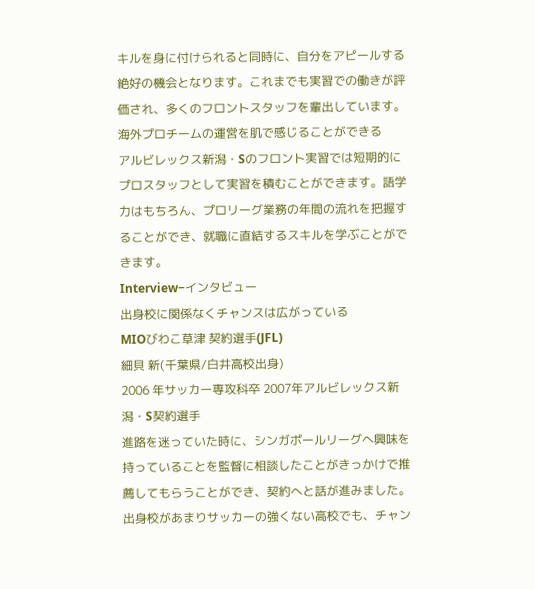キルを身に付けられると同時に、自分をアピールする絶好の機会となります。これまでも実習での働きが評価され、多くのフロントスタッフを輩出しています。
海外プロチームの運営を肌で感じることができる
アルビレックス新潟・Sのフロント実習では短期的にプロスタッフとして実習を積むことができます。語学力はもちろん、プロリーグ業務の年間の流れを把握することができ、就職に直結するスキルを学ぶことができます。
Interview−インタビュー
出身校に関係なくチャンスは広がっている
MIOびわこ草津 契約選手(JFL)
細貝 新(千葉県/白井高校出身)
2006 年サッカー専攻科卒 2007年アルビレックス新潟・S契約選手
進路を迷っていた時に、シンガポールリーグへ興味を持っていることを監督に相談したことがきっかけで推薦してもらうことができ、契約へと話が進みました。出身校があまりサッカーの強くない高校でも、チャン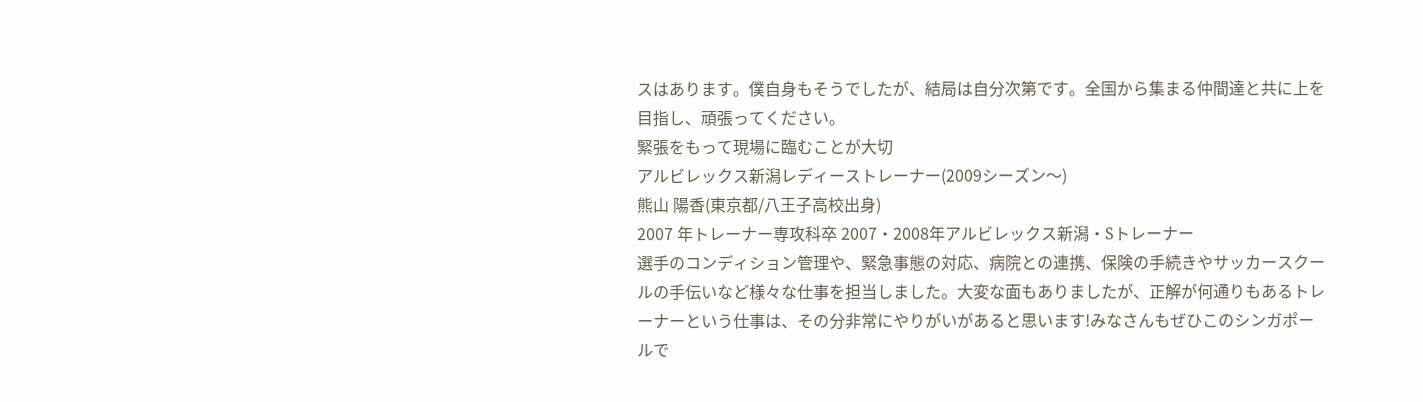スはあります。僕自身もそうでしたが、結局は自分次第です。全国から集まる仲間達と共に上を目指し、頑張ってください。
緊張をもって現場に臨むことが大切
アルビレックス新潟レディーストレーナー(2009シーズン〜)
熊山 陽香(東京都/八王子高校出身)
2007 年トレーナー専攻科卒 2007・2008年アルビレックス新潟・Sトレーナー
選手のコンディション管理や、緊急事態の対応、病院との連携、保険の手続きやサッカースクールの手伝いなど様々な仕事を担当しました。大変な面もありましたが、正解が何通りもあるトレーナーという仕事は、その分非常にやりがいがあると思います!みなさんもぜひこのシンガポールで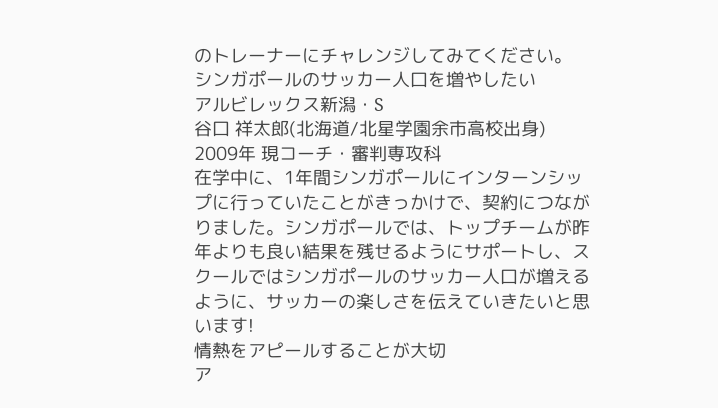のトレーナーにチャレンジしてみてください。
シンガポールのサッカー人口を増やしたい
アルビレックス新潟・S
谷口 祥太郎(北海道/北星学園余市高校出身)
2009年 現コーチ・審判専攻科
在学中に、1年間シンガポールにインターンシップに行っていたことがきっかけで、契約につながりました。シンガポールでは、トップチームが昨年よりも良い結果を残せるようにサポートし、スクールではシンガポールのサッカー人口が増えるように、サッカーの楽しさを伝えていきたいと思います!
情熱をアピールすることが大切
ア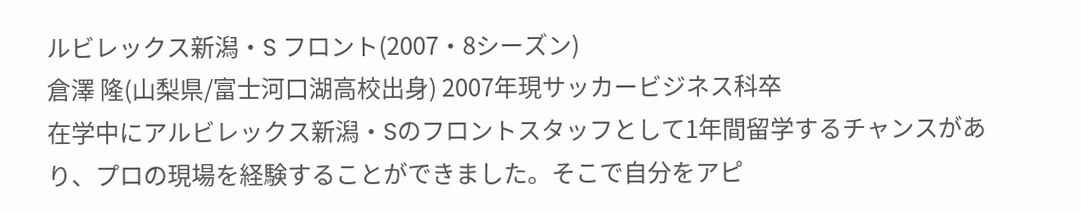ルビレックス新潟・S フロント(2007・8シーズン)
倉澤 隆(山梨県/富士河口湖高校出身) 2007年現サッカービジネス科卒
在学中にアルビレックス新潟・Sのフロントスタッフとして1年間留学するチャンスがあり、プロの現場を経験することができました。そこで自分をアピ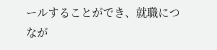ールすることができ、就職につなが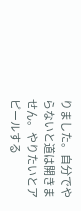りました。自分でやらないと道は開きません。やりたいとアピールする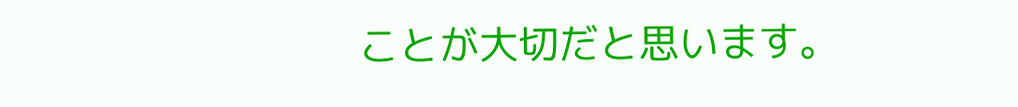ことが大切だと思います。